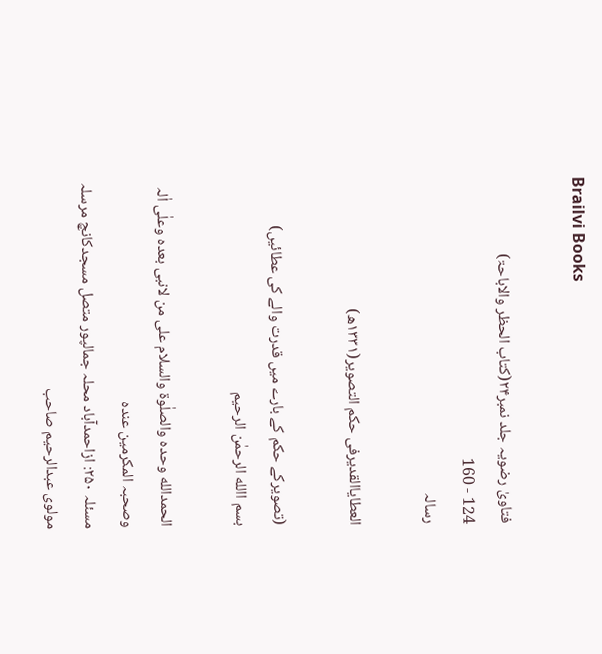Brailvi Books

فتاویٰ رضویہ جلد نمبر۲۴(کتاب الحظر والاباحۃ)
124 - 160
رسالہ

العطایاالقدیرفی حکم التصویر(۱۳۳۱ھ)

(تصویرکے حکم کے بارے میں قدرت والے کی عطائیں)
بسم االله الرحمٰن الرحیم

الحمدالله وحدہ والصلٰوۃ والسلام علی من لانبی بعدہ وعلٰی اٰلہ وصحبہ المکرمین عندہ
مسئلہ ۲۵۰: ازاحمدآباد محلہ جمالپور متصل مسجدکانچ مرسلہ مولوی عبدالرحیم صاحب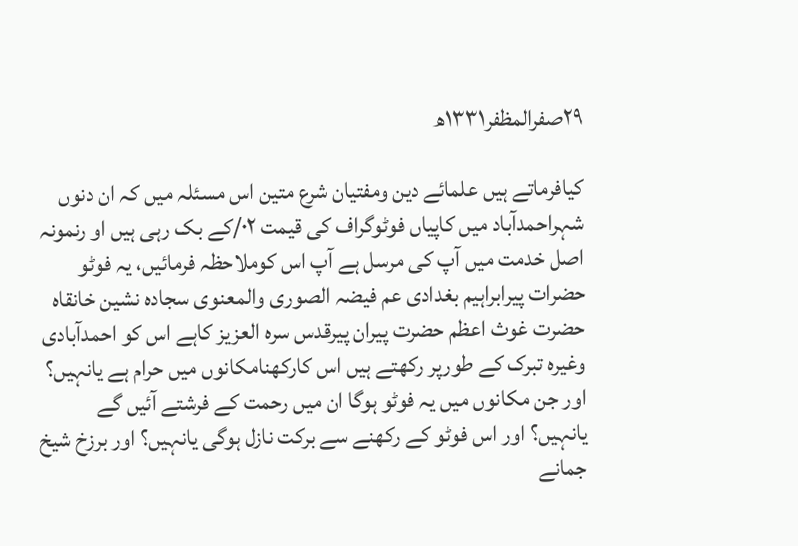۲۹صفرالمظفر۱۳۳۱ھ

کیافرماتے ہیں علمائے دین ومفتیان شرع متین اس مسئلہ میں کہ ان دنوں شہراحمدآباد میں کاپیاں فوٹوگراف کی قیمت ۰۲/کے بک رہی ہیں او رنمونہ اصل خدمت میں آپ کی مرسل ہے آپ اس کوملاحظہ فرمائیں، یہ فوٹو حضرات پیرابراہیم بغدادی عم فیضہ الصوری والمعنوی سجادہ نشین خانقاہ حضرت غوث اعظم حضرت پیران پیرقدس سرہ العزیز کاہے اس کو احمدآبادی وغیرہ تبرک کے طورپر رکھتے ہیں اس کارکھنامکانوں میں حرام ہے یانہیں؟ اور جن مکانوں میں یہ فوٹو ہوگا ان میں رحمت کے فرشتے آئیں گے یانہیں؟ اور اس فوٹو کے رکھنے سے برکت نازل ہوگی یانہیں؟ اور برزخ شیخ جمانے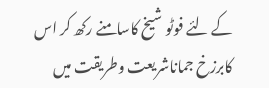کے لئے فوٹو شیخ کاسامنے رکھ کر اس کابرزخ جماناشریعت وطریقت میں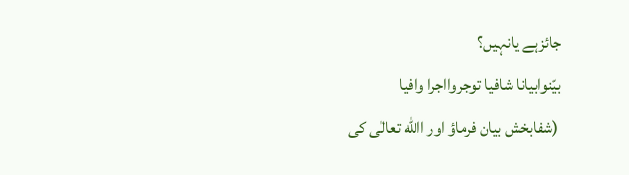جائزہے یانہیں؟
بیّنوابیانا شافیا توجروااجرا وافیا
 (شفابخش بیان فرماؤ اور االله تعالٰی کی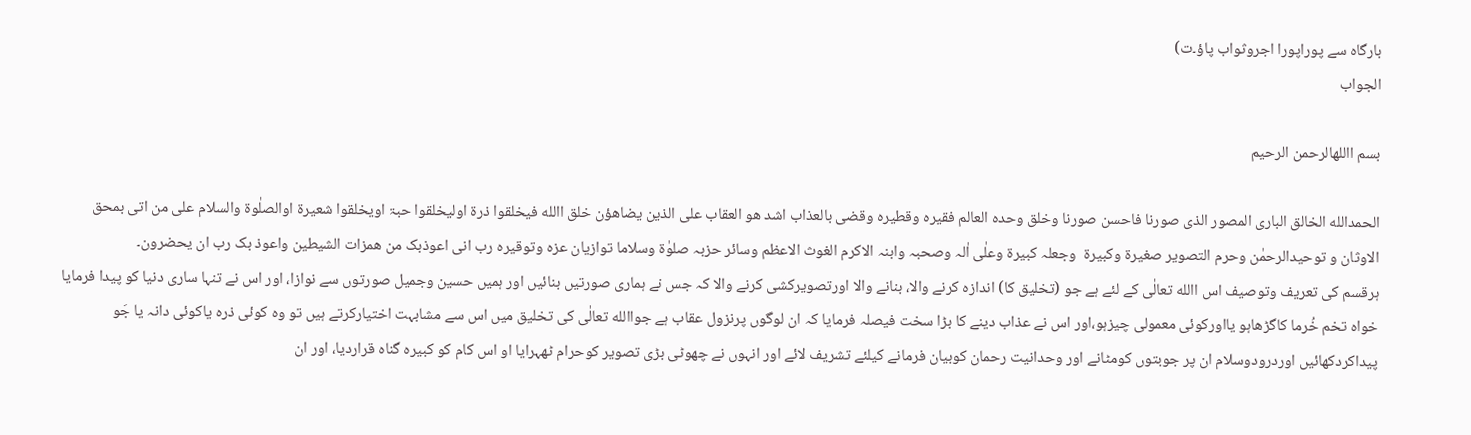بارگاہ سے پوراپورا اجروثواب پاؤ۔ت)
الجواب

بسم االلهالرحمن الرحیم

الحمدالله الخالق الباری المصور الذی صورنا فاحسن صورنا وخلق وحدہ العالم فقیرہ وقطیرہ وقضی بالعذاب اشد ھو العقاب علی الذین یضاھؤن خلق االله فیخلقوا ذرۃ اولیخلقوا حبۃ اویخلقوا شعیرۃ اوالصلٰوۃ والسلام علی من اتی بمحق الاوثان و توحیدالرحمٰن وحرم التصویر صغیرۃ وکبیرۃ  وجعلہ کبیرۃ وعلٰی اٰلہ وصحبہ وابنہ الاکرم الغوث الاعظم وسائر حزبہ صلوٰۃ وسلاما توازیان عزہ وتوقیرہ رب انی اعوذبک من ھمزات الشیطین واعوذ بک رب ان یحضرون۔
ہرقسم کی تعریف وتوصیف اس االله تعالٰی کے لئے ہے جو (تخلیق کا) اندازہ کرنے والا، بنانے والا اورتصویرکشی کرنے والا کہ جس نے ہماری صورتیں بنائیں اور ہمیں حسین وجمیل صورتوں سے نوازا، اور اس نے تنہا ساری دنیا کو پیدا فرمایا خواہ تخم خُرما کاگڑھاہو یااورکوئی معمولی چیزہو،اور اس نے عذاب دینے کا بڑا سخت فیصلہ فرمایا کہ ان لوگوں پرنزول عقاب ہے جواالله تعالٰی کی تخلیق میں اس سے مشابہت اختیارکرتے ہیں تو وہ کوئی ذرہ یاکوئی دانہ یا جَو پیداکردکھائیں اوردرودوسلام ان پر جوبتوں کومٹانے اور وحدانیت رحمان کوبیان فرمانے کیلئے تشریف لائے اور انہوں نے چھوٹی بڑی تصویر کوحرام ٹھہرایا او اس کام کو کبیرہ گناہ قراردیا، اور ان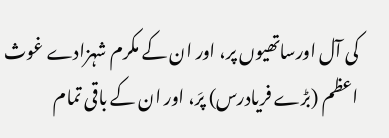کی آل اورساتھیوں پر، اور ان کے مکرم شہزادے غوث اعظم (بڑے فریادرس) پرَ، اور ان کے باقی تمام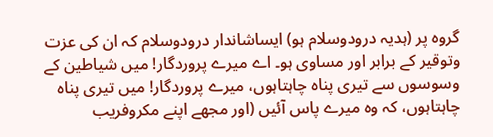گروہ پر (ہدیہ درودوسلام ہو) ایساشاندار درودوسلام کہ ان کی عزت وتوقیر کے برابر اور مساوی ہو۔ اے میرے پروردگار! میں شیاطین کے وسوسوں سے تیری پناہ چاہتاہوں، میرے پروردگار! میں تیری پناہ چاہتاہوں، کہ وہ میرے پاس آئیں (اور مجھے اپنے مکروفریب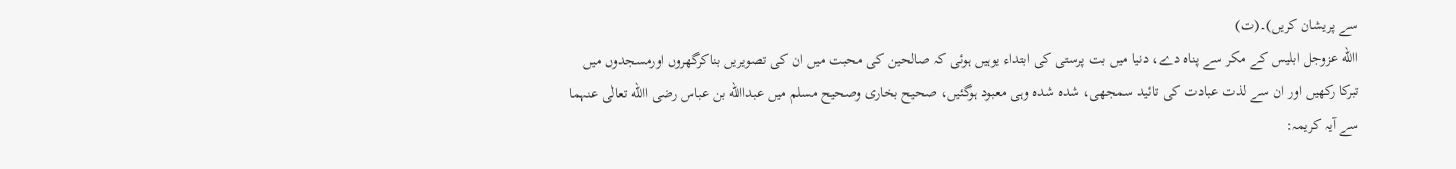سے پریشان کریں)۔(ت)
االله عزوجل ابلیس کے مکر سے پناہ دے، دنیا میں بت پرستی کی ابتداء یوہیں ہوئی کہ صالحین کی محبت میں ان کی تصویریں بناکرگھروں اورمسجدوں میں تبرکا رکھیں اور ان سے لذت عبادت کی تائید سمجھی، شدہ شدہ وہی معبود ہوگئیں، صحیح بخاری وصحیح مسلم میں عبداالله بن عباس رضی االله تعالٰی عنہما سے آیہ کریمہ: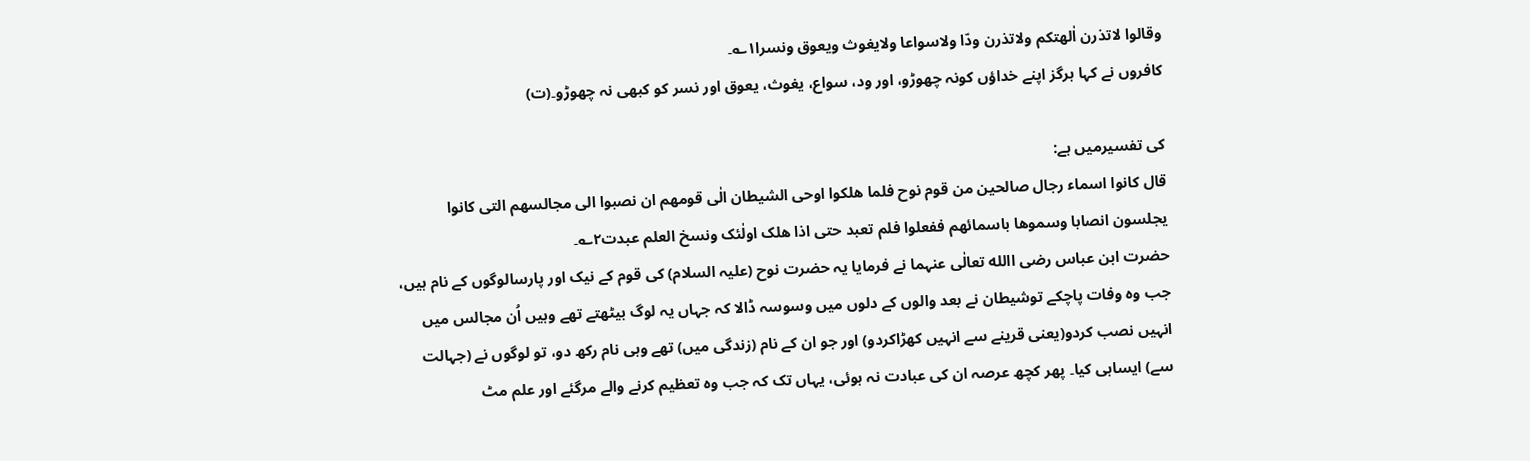وقالوا لاتذرن اٰلھتکم ولاتذرن ودّا ولاسواعا ولایغوث ویعوق ونسرا۱؎۔
کافروں نے کہا ہرگز اپنے خداؤں کونہ چھوڑو، اور ود، سواع، یغوث، یعوق اور نسر کو کبھی نہ چھوڑو۔(ت)

کی تفسیرمیں ہے:
قال کانوا اسماء رجال صالحین من قوم نوح فلما ھلکوا اوحی الشیطان الٰی قومھم ان نصبوا الی مجالسھم التی کانوا یجلسون انصابا وسموھا باسمائھم ففعلوا فلم تعبد حتی اذا ھلک اولٰئک ونسخ العلم عبدت۲؎۔
حضرت ابن عباس رضی االله تعالٰی عنہما نے فرمایا یہ حضرت نوح (علیہ السلام) کی قوم کے نیک اور پارسالوگوں کے نام ہیں، جب وہ وفات پاچکے توشیطان نے بعد والوں کے دلوں میں وسوسہ ڈالا کہ جہاں یہ لوگ بیٹھتے تھے وہیں اُن مجالس میں انہیں نصب کردو(یعنی قرینے سے انہیں کھڑاکردو) اور جو ان کے نام (زندگی میں) تھے وہی نام رکھ دو، تو لوگوں نے (جہالت سے) ایساہی کیا۔ پھر کچھ عرصہ ان کی عبادت نہ ہوئی، یہاں تک کہ جب وہ تعظیم کرنے والے مرگئے اور علم مٹ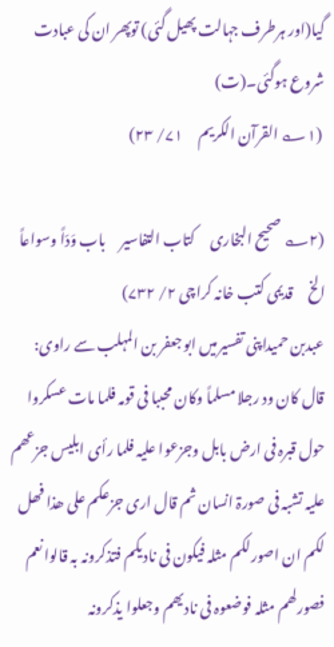گیا(اور ہرطرف جہالت پھیل گئی) توپھر ان کی عبادت شروع ہوگئی۔(ت)
 (۱؎ القرآن الکریم     ۷۱/ ۲۳)

(۲؎ صحیح البخاری     کتاب التفاسیر     باب وَدّاً وسواعاً الخ     قدیمی کتب خانہ کراچی ۲/ ۷۳۲)
عبدبن حمیداپنی تفسیرمیں ابوجعفر بن المہلب سے راوی:
قال کان ود رجلا مسلماً وکان محببا فی قومہ فلما مات عسکروا حول قبرہ فی ارض بابل وجزعوا علیہ فلما رأی ابلیس جزعھم علیہ تشبہ فی صورۃ انسان ثم قال اری جزعکم علی ھذا فھل لکم ان اصورلکم مثلہ فیکون فی نادیکم فتذکرونہ بہ قالوا نعم فصورلھم مثلہ فوضعوہ فی نادیھم وجعلوا یذکرونہ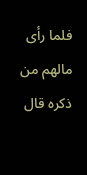فلما رأی مالھم من ذکرہ قال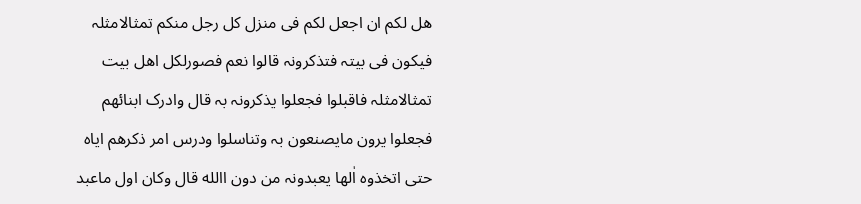ھل لکم ان اجعل لکم فی منزل کل رجل منکم تمثالامثلہ فیکون فی بیتہ فتذکرونہ قالوا نعم فصورلکل اھل بیت تمثالامثلہ فاقبلوا فجعلوا یذکرونہ بہ قال وادرک ابنائھم فجعلوا یرون مایصنعون بہ وتناسلوا ودرس امر ذکرھم ایاہ حتی اتخذوہ اٰلھا یعبدونہ من دون االله قال وکان اول ماعبد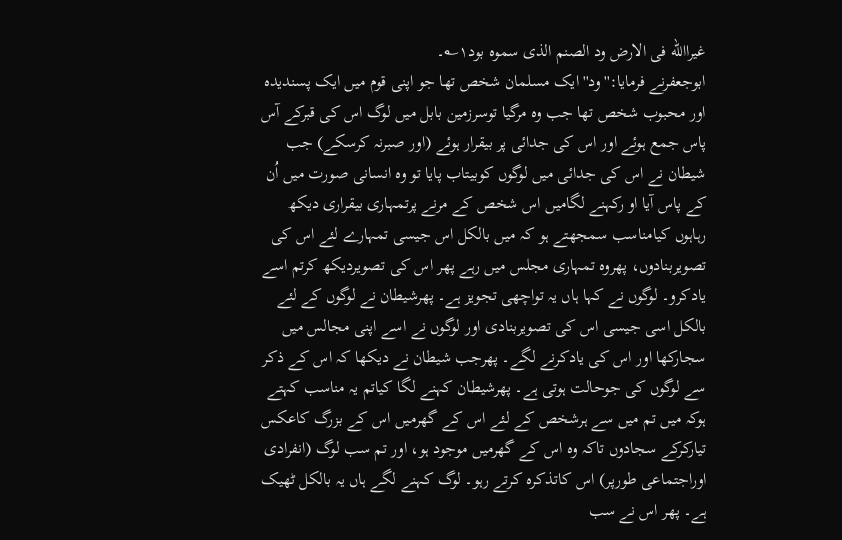غیراالله فی الارض ود الصنم الذی سموہ بود۱؎۔
ابوجعفرنے فرمایا:''ود'' ایک مسلمان شخص تھا جو اپنی قوم میں ایک پسندیدہ اور محبوب شخص تھا جب وہ مرگیا توسرزمین بابل میں لوگ اس کی قبرکے آس پاس جمع ہوئے اور اس کی جدائی پر بیقرار ہوئے (اور صبرنہ کرسکے) جب شیطان نے اس کی جدائی میں لوگوں کوبیتاب پایا تو وہ انسانی صورت میں اُن کے پاس آیا او رکہنے لگامیں اس شخص کے مرنے پرتمہاری بیقراری دیکھ رہاہوں کیامناسب سمجھتے ہو کہ میں بالکل اس جیسی تمہارے لئے اس کی تصویربنادوں، پھروہ تمہاری مجلس میں رہے پھر اس کی تصویردیکھ کرتم اسے یادکرو۔ لوگوں نے کہا ہاں یہ تواچھی تجویز ہے۔ پھرشیطان نے لوگوں کے لئے بالکل اسی جیسی اس کی تصویربنادی اور لوگوں نے اسے اپنی مجالس میں سجارکھا اور اس کی یادکرنے لگے۔ پھرجب شیطان نے دیکھا کہ اس کے ذکر سے لوگوں کی جوحالت ہوتی ہے۔ پھرشیطان کہنے لگا کیاتم یہ مناسب کہتے ہوکہ میں تم میں سے ہرشخص کے لئے اس کے گھرمیں اس کے بزرگ کاعکس تیارکرکے سجادوں تاکہ وہ اس کے گھرمیں موجود ہو، اور تم سب لوگ (انفرادی اوراجتماعی طورپر) اس کاتذکرہ کرتے رہو۔ لوگ کہنے لگے ہاں یہ بالکل ٹھیک ہے۔ پھر اس نے سب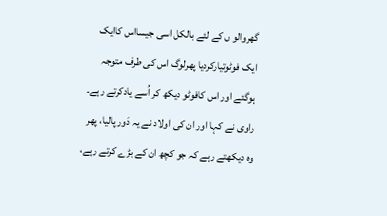گھروالو ں کے لئے بالکل اسی جیسااس کاایک ایک فوٹوتیارکردیا پھرلوگ اس کی طرف متوجہ ہوگئے اور اس کافوٹو دیکھ کر اُسے یادکرتے رہے۔ راوی نے کہا اور ان کی اولاد نے یہ دَور پالیا، پھر وہ دیکھتے رہے کہ جو کچھ ان کے بڑے کرتے رہے،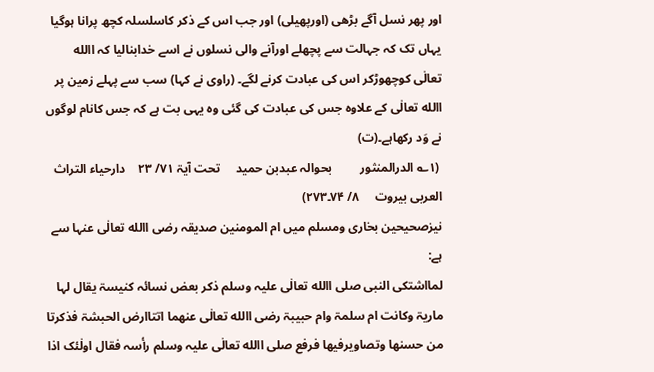اور پھر نسل آگے بڑھی (اورپھیلی) اور جب اس کے ذکر کاسلسلہ کچھ پرانا ہوگیا یہاں تک کہ جہالت سے پچھلے اورآنے والی نسلوں نے اسے خدابنالیا کہ االله تعالٰی کوچھوڑکر اس کی عبادت کرنے لگے۔ (راوی نے کہا) سب سے پہلے زمین پر االله تعالٰی کے علاوہ جس کی عبادت کی گئی وہ یہی بت ہے کہ جس کانام لوگوں نے وَد رکھاہے۔(ت)
 (۱؎ الدرالمنثور         بحوالہ عبدبن حمید     تحت آیۃ ۷۱/ ۲۳    دارحیاء التراث العربی بیروت     ۸/ ۷۴۔۲۷۳)
نیزصحیحین بخاری ومسلم میں ام المومنین صدیقہ رضی االله تعالٰی عنہا سے ہے:
لمااشتکی النبی صلی االله تعالٰی علیہ وسلم ذکر بعض نسائہ کنیسۃ یقال لہا ماریۃ وکانت ام سلمۃ وام حبیبۃ رضی االله تعالٰی عنھما اتتاارض الحبشۃ فذکرتا من حسنھا وتصاویرفیھا فرفع صلی االله تعالٰی علیہ وسلم رأسہ فقال اولٰئک اذا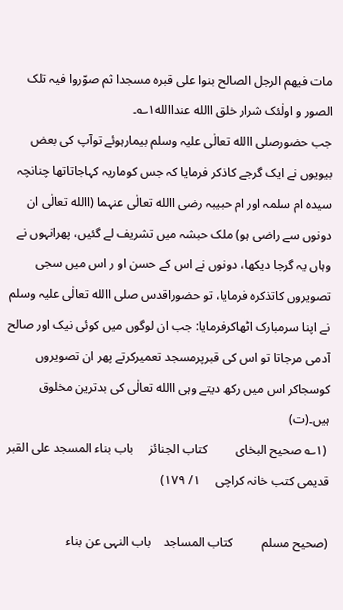مات فیھم الرجل الصالح بنوا علی قبرہ مسجدا ثم صوّروا فیہ تلک الصور و اولٰئک شرار خلق االله عنداالله۱؎۔
جب حضورصلی االله تعالٰی علیہ وسلم بیمارہوئے توآپ کی بعض بیویوں نے ایک گرجے کاذکر فرمایا کہ جس کوماریہ کہاجاتاتھا چنانچہ سیدہ ام سلمہ اور ام حبیبہ رضی االله تعالٰی عنہما (االله تعالٰی ان دونوں سے راضی ہو) ملک حبشہ میں تشریف لے گئیں، پھرانہوں نے وہاں یہ گرجا دیکھا، دونوں نے اس کے حسن او ر اس میں سجی تصویروں کاتذکرہ فرمایا، تو حضوراقدس صلی االله تعالٰی علیہ وسلم نے اپنا سرمبارک اٹھاکرفرمایا: جب ان لوگوں میں کوئی نیک اور صالح آدمی مرجاتا تو اس کی قبرپرمسجد تعمیرکرتے پھر ان تصویروں کوسجاکر اس میں رکھ دیتے وہی االله تعالٰی کی بدترین مخلوق ہیں۔(ت)
 (۱؎ صحیح البخای         کتاب الجنائز     باب بناء المسجد علی القبر     قدیمی کتب خانہ کراچی     ۱/ ۱۷۹)

(صحیح مسلم         کتاب المساجد    باب النہی عن بناء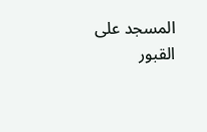المسجد علی القبور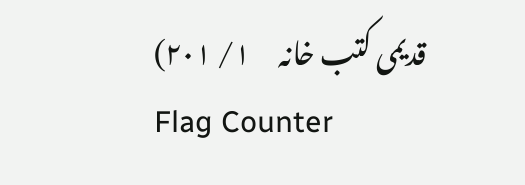قدیمی کتب خانہ     ۱/ ۲۰۱)
Flag Counter